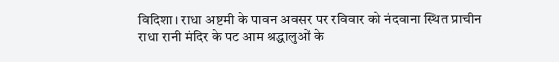विदिशा। राधा अष्टमी के पावन अवसर पर रविवार को नंदवाना स्थित प्राचीन राधा रानी मंदिर के पट आम श्रद्धालुओं के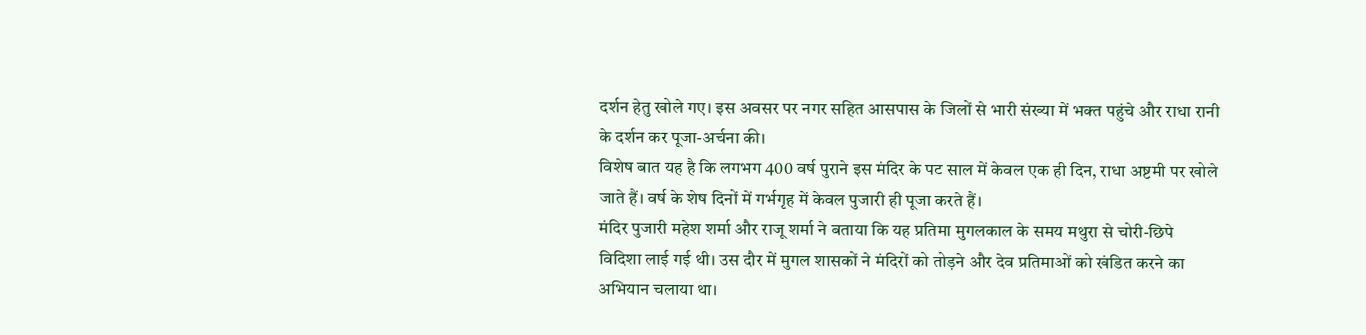दर्शन हेतु खोले गए। इस अवसर पर नगर सहित आसपास के जिलों से भारी संख्या में भक्त पहुंचे और राधा रानी के दर्शन कर पूजा-अर्चना की।
विशेष बात यह है कि लगभग 400 वर्ष पुराने इस मंदिर के पट साल में केवल एक ही दिन, राधा अष्टमी पर खोले जाते हैं। वर्ष के शेष दिनों में गर्भगृह में केवल पुजारी ही पूजा करते हैं।
मंदिर पुजारी महेश शर्मा और राजू शर्मा ने बताया कि यह प्रतिमा मुगलकाल के समय मथुरा से चोरी-छिपे विदिशा लाई गई थी। उस दौर में मुगल शासकों ने मंदिरों को तोड़ने और देव प्रतिमाओं को खंडित करने का अभियान चलाया था।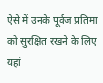ऐसे में उनके पूर्वज प्रतिमा को सुरक्षित रखने के लिए यहां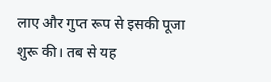लाए और गुप्त रूप से इसकी पूजा शुरू की। तब से यह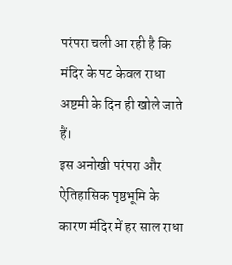परंपरा चली आ रही है कि मंदिर के पट केवल राधा अष्टमी के दिन ही खोले जाते हैं।
इस अनोखी परंपरा और ऐतिहासिक पृष्ठभूमि के कारण मंदिर में हर साल राधा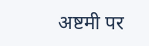अष्टमी पर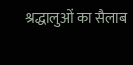श्रद्धालुओं का सैलाब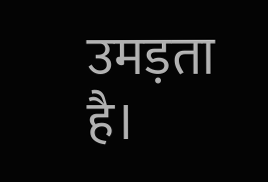उमड़ता है।